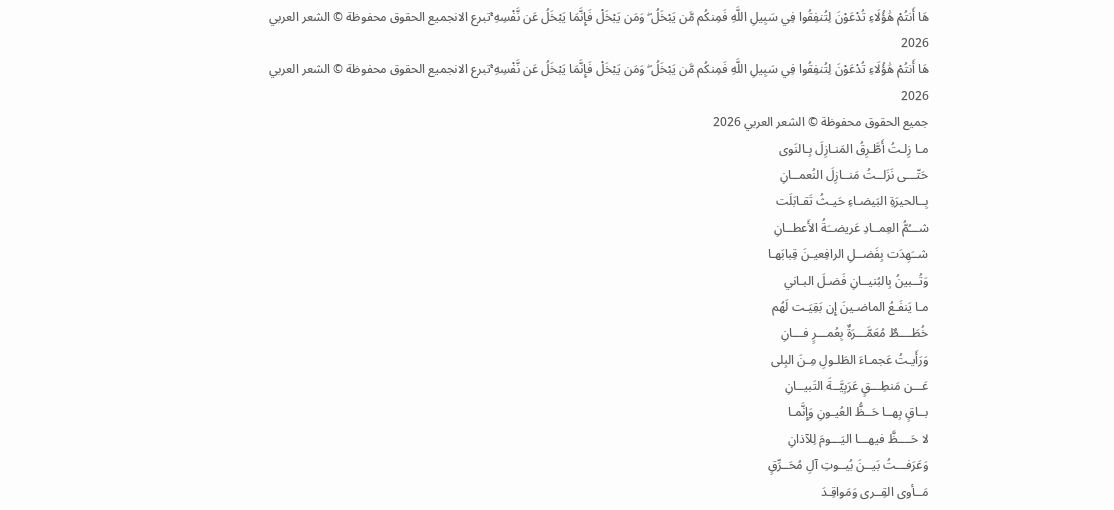هَا أَنتُمْ هَٰؤُلَاءِ تُدْعَوْنَ لِتُنفِقُوا فِي سَبِيلِ اللَّهِ فَمِنكُم مَّن يَبْخَلُ ۖ وَمَن يَبْخَلْ فَإِنَّمَا يَبْخَلُ عَن نَّفْسِهِ ۚتبرع الانجميع الحقوق محفوظة © الشعر العربي 2026
هَا أَنتُمْ هَٰؤُلَاءِ تُدْعَوْنَ لِتُنفِقُوا فِي سَبِيلِ اللَّهِ فَمِنكُم مَّن يَبْخَلُ ۖ وَمَن يَبْخَلْ فَإِنَّمَا يَبْخَلُ عَن نَّفْسِهِ ۚتبرع الانجميع الحقوق محفوظة © الشعر العربي 2026
جميع الحقوق محفوظة © الشعر العربي 2026
مـا زِلـتُ أَطَّـرِقُ المَنـازِلَ بِـالنَوى
حَتّـــى نَزَلــتُ مَنــازِلَ النُعمــانِ
بِــالحيرَةِ البَيضـاءِ حَيـثُ تَقـابَلَت
شـــُمُّ العِمــادِ عَريضــَةُ الأَعطــانِ
شــَهِدَت بِفَضــلِ الرافِعيـنَ قِبابَهـا
وَتُــبينُ بِالبُنيــانِ فَضـلَ البـاني
مـا يَنفَـعُ الماضـينَ إِن بَقِيَـت لَهُم
خُطَــــطٌ مُعَمَّـــرَةٌ بِعُمـــرٍ فـــانِ
وَرَأَيـتُ عَجمـاءَ الطَلـولِ مِـنَ البِلى
عَـــن مَنطِـــقٍ عَرَبِيَّــةَ التَبيــانِ
بــاقٍ بِهــا حَــظُّ العُيـونِ وَإِنَّمـا
لا حَــــظَّ فيهـــا اليَـــومَ لِلآذانِ
وَعَرَفـــتُ بَيــنَ بُيــوتِ آلِ مُحَــرِّقٍ
مَــأوى القِــرى وَمَواقِـدَ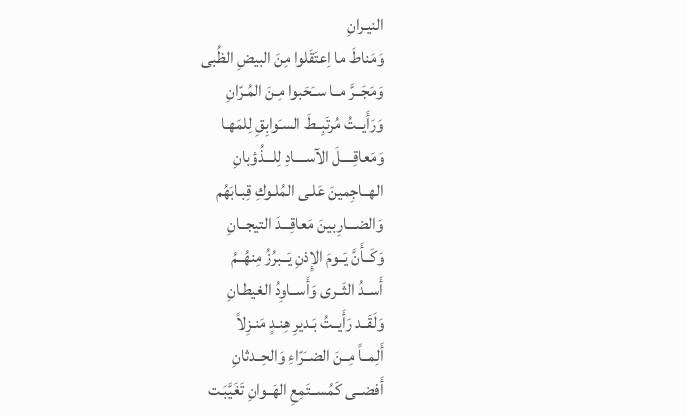النيـرانِ
وَمَناطَ ما اِعتَقَلوا مِنَ البيضِ الظُبى
وَمَجَــرَّ مــا ســَحَبوا مِـنَ المُـرّانِ
وَرَأَيــتُ مُرتَبِــطَ السـَوابِقِ لِلمَهـا
وَمَعاقِــــلَ الآســــادِ لِلـــذُؤبانِ
الهــاجِمينَ عَلـى المُلـوكِ قِبـابَهُم
وَالضـــارِبينَ مَعاقِـــدَ التيجــانِ
وَكَــأَنَّ يَــومَ الإِذنِ يَــبرُزُ مِنهُــمُ
أَســدُ الثَــرى وَأَســاوِدُ الغيطـانِ
وَلَقَــد رَأَيــتُ بَـديرِ هِنـدٍ مَنـزِلاً
أَلِمــاً مِــنَ الضــَرّاءِ وَالحِــدثانِ
أَفضــى كَمُســتَمِعِ الهَــوانِ تَغَيَّبَـت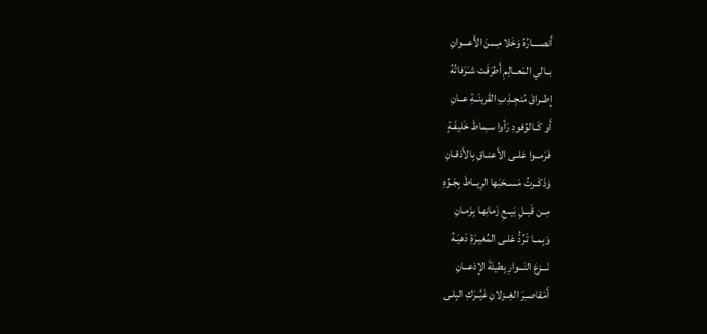أَنصــــارُهُ وَخَلا مِــــنَ الأَعـــوانِ
بــالي المَعــالِمِ أَطرَقَـت شـَرَفاتُهُ
إِطــراقَ مُنجِــذِبِ القَرينَــةِ عــانِ
أَو كَــالوُفودِ رَأوا ســِماطَ خَليفَـةٍ
فَرَمــوا عَلــى الأَعنــاقِ بِالأَذقـانِ
وَذَكَــرتُ مَســحَبَها الرِيــاطَ بِجَـوِّهِ
مِــن قَبــلِ بَيــعِ زَمانِهـا بِزَمـانِ
وَبِمــا تَـرُدُّ عَلـى المُغيـرَةِ دَهيَـهُ
نَـــزعَ النَـــوارِ بِطيئَةَ الإِذعــانِ
أَمَقاصــِرَ الغِــزلانِ غَيَّــرَكِ البِلـى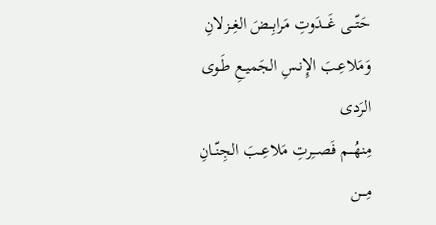حَتّـــى غَـــدَوتِ مَرابِــضَ الغِــزلانِ
وَمَلاعِـبَ الإِنـسِ الجَميـعِ طَـوى الرَدى
مِنهُـــم فَصـــِرتِ مَلاعِــبَ الجِنّــانِ
مِـــن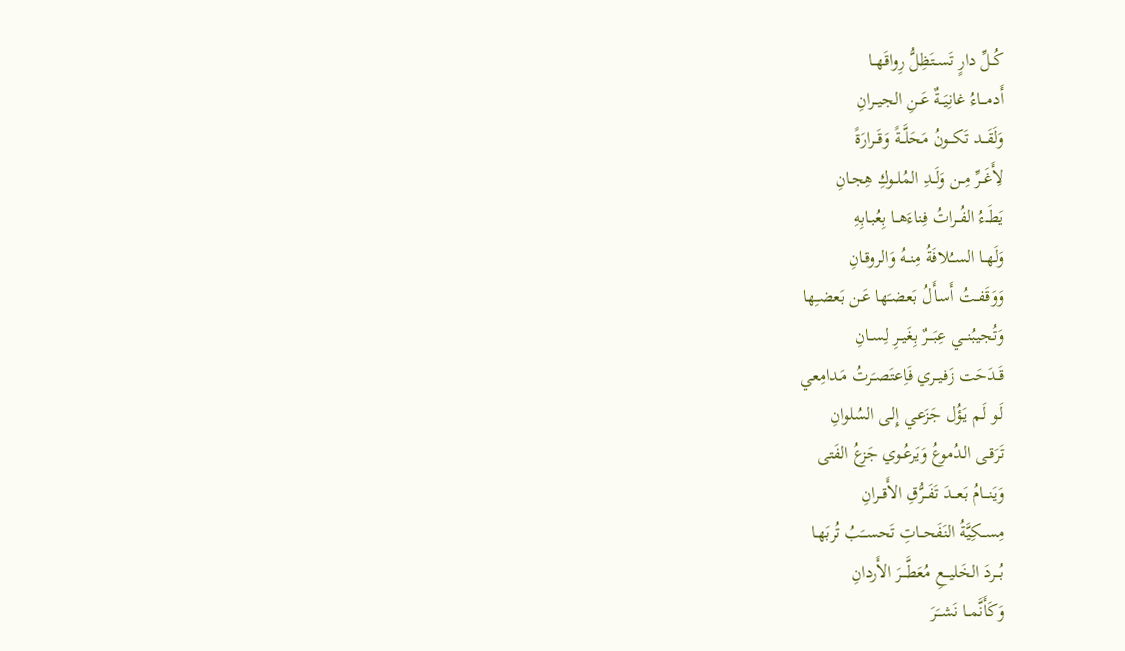كُــلِّ دارٍ تَســتَظِلُّ رِواقَهــا
أَدمـــاءُ غانِيَــةٌ عَــنِ الجيــرانِ
وَلَقَـــد تَكـــونُ مَحَلَّــةً وَقَــرارَةً
لِأَغَــرِّ مِــن وَلَــدِ المُلــوكِ هِجـانِ
يَطَــءُ الفُــراتُ فِناءَهــا بِعُبـابِهِ
وَلَهــا الســُلافَةُ مِنــهُ وَالروقـانِ
وَوَقَفــتُ أَسـأَلُ بَعضـَها عَـن بَعضـِها
وَتُجيبُنـــي عِبَـــرٌ بِغَيــرِ لِســانِ
قَــدَحَت زَفيــري فَاِعتَصـَرتُ مَـدامِعي
لَـو لَـم يَـؤُل جَزَعـي إِلـى السُلوانِ
تَرَقـى الـدُموعُ وَيَرعُـوي جَزعُ الفَتى
وَيَنـــامُ بَعـــدَ تَفَــرُّقِ الأَقــرانِ
مِســكِيَّةُ النَفَحــاتِ تَحســَبُ تُربَهـا
بُـــردَ الخَليـــعِ مُعَطَّـــرَ الأَردانِ
وَكَأَنَّمــا نَشــَرَ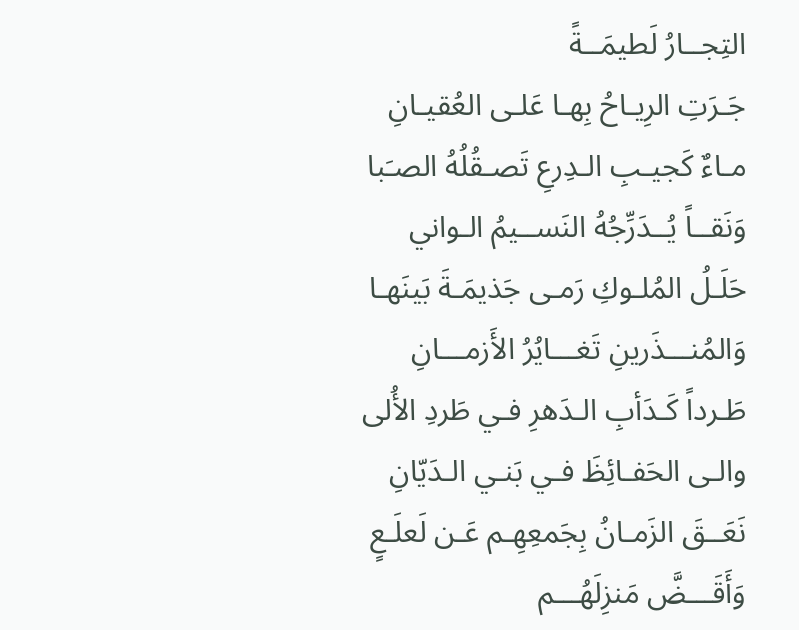التِجــارُ لَطيمَــةً
جَـرَتِ الرِيـاحُ بِهـا عَلـى العُقيـانِ
مـاءٌ كَجيـبِ الـدِرعِ تَصـقُلُهُ الصـَبا
وَنَقــاً يُــدَرِّجُهُ النَســيمُ الـواني
حَلَـلُ المُلـوكِ رَمـى جَذيمَـةَ بَينَهـا
وَالمُنـــذَرينِ تَغـــايُرُ الأَزمـــانِ
طَـرداً كَـدَأبِ الـدَهرِ فـي طَردِ الأُلى
والـى الحَفـائِظَ فـي بَنـي الـدَيّانِ
نَعَــقَ الزَمـانُ بِجَمعِهِـم عَـن لَعلَـعٍ
وَأَقَـــضَّ مَنزِلَهُـــم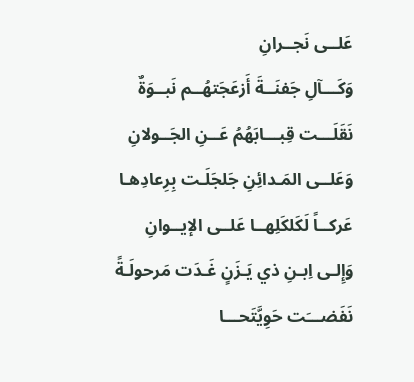عَلــى نَجــرانِ
وَكَـــآلِ جَفنَــةَ أَزعَجَتهُــم نَبــوَةٌ
نَقَلَـــت قِبـــابَهُمُ عَــنِ الجَــولانِ
وَعَلــى المَـدائِنِ جَلجَلَـت بِرِعادِهـا
عَركــاً لَكَلكَلِهــا عَلــى الإيــوانِ
وَإِلـى اِبـنِ ذي يَـزَنٍ غَـدَت مَرحولَـةً
نَفَضـــَت حَوِيَّتَحـــا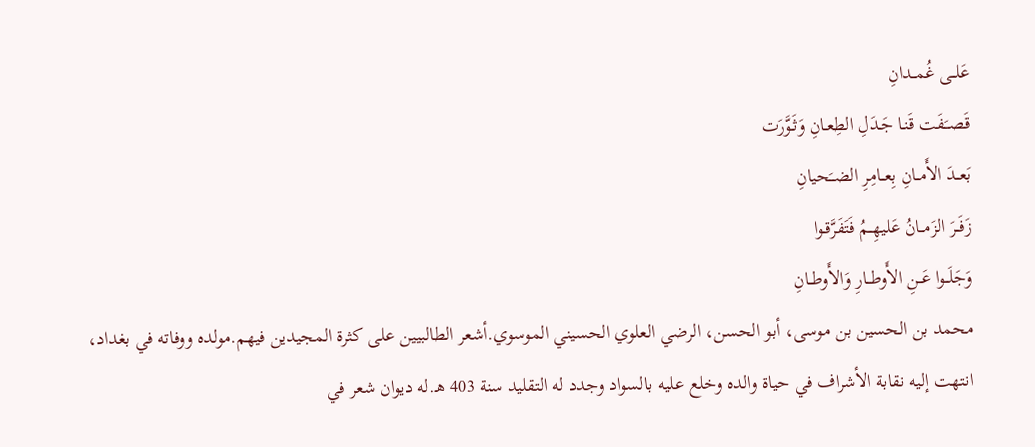عَلــى غُمــدانِ
قَصــَفَت قَنـا جَـدَلِ الطِعـانِ وَثَـوَّرَت
بَعــدَ الأَمــانِ بِعــامِرِ الضــَحيانِ
زَفَــرَ الزَمــانُ عَليهِــمُ فَتَفَرَّقـوا
وَجَلَــوا عَــنِ الأَوطــارِ وَالأَوطــانِ
محمد بن الحسين بن موسى، أبو الحسن، الرضي العلوي الحسيني الموسوي.أشعر الطالبيين على كثرة المجيدين فيهم.مولده ووفاته في بغداد، انتهت إليه نقابة الأشراف في حياة والده وخلع عليه بالسواد وجدد له التقليد سنة 403 هـ.له ديوان شعر في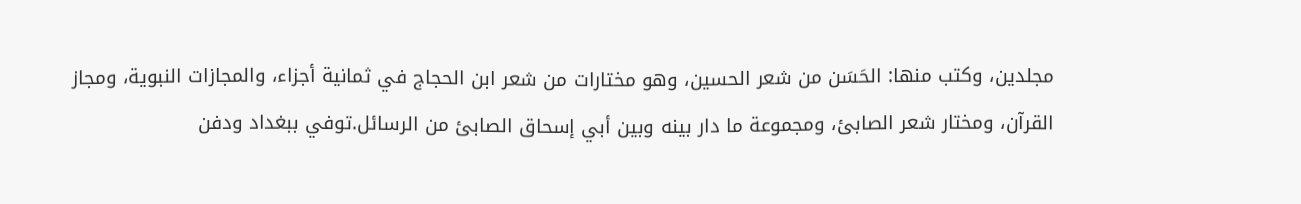مجلدين، وكتب منها: الحَسَن من شعر الحسين، وهو مختارات من شعر ابن الحجاج في ثمانية أجزاء، والمجازات النبوية، ومجاز القرآن، ومختار شعر الصابئ، ومجموعة ما دار بينه وبين أبي إسحاق الصابئ من الرسائل.توفي ببغداد ودفن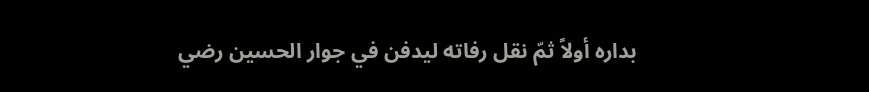بداره أولاً ثمّ نقل رفاته ليدفن في جوار الحسين رضي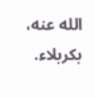الله عنه، بكربلاء.